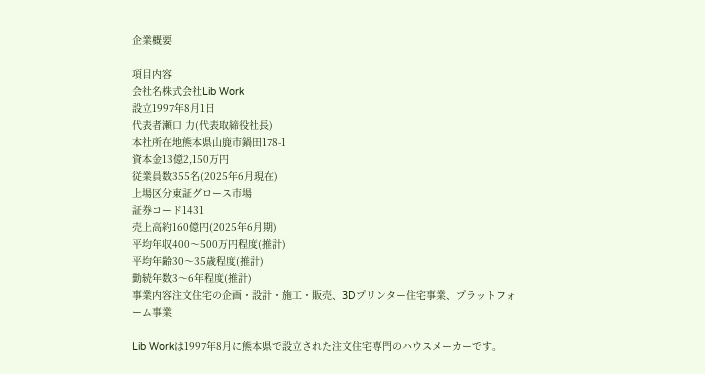企業概要

項目内容
会社名株式会社Lib Work
設立1997年8月1日
代表者瀬口 力(代表取締役社長)
本社所在地熊本県山鹿市鍋田178-1
資本金13億2,150万円
従業員数355名(2025年6月現在)
上場区分東証グロース市場
証券コード1431
売上高約160億円(2025年6月期)
平均年収400〜500万円程度(推計)
平均年齢30〜35歳程度(推計)
勤続年数3〜6年程度(推計)
事業内容注文住宅の企画・設計・施工・販売、3Dプリンター住宅事業、プラットフォーム事業

Lib Workは1997年8月に熊本県で設立された注文住宅専門のハウスメーカーです。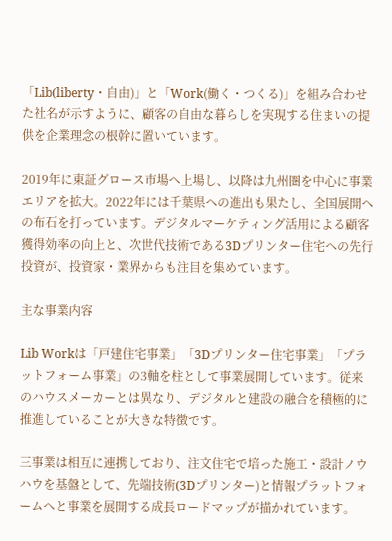「Lib(liberty・自由)」と「Work(働く・つくる)」を組み合わせた社名が示すように、顧客の自由な暮らしを実現する住まいの提供を企業理念の根幹に置いています。

2019年に東証グロース市場へ上場し、以降は九州圏を中心に事業エリアを拡大。2022年には千葉県への進出も果たし、全国展開への布石を打っています。デジタルマーケティング活用による顧客獲得効率の向上と、次世代技術である3Dプリンター住宅への先行投資が、投資家・業界からも注目を集めています。

主な事業内容

Lib Workは「戸建住宅事業」「3Dプリンター住宅事業」「プラットフォーム事業」の3軸を柱として事業展開しています。従来のハウスメーカーとは異なり、デジタルと建設の融合を積極的に推進していることが大きな特徴です。

三事業は相互に連携しており、注文住宅で培った施工・設計ノウハウを基盤として、先端技術(3Dプリンター)と情報プラットフォームへと事業を展開する成長ロードマップが描かれています。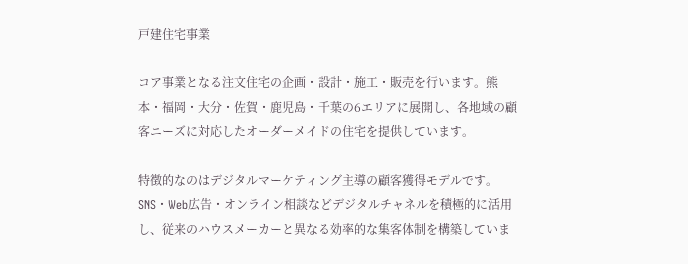戸建住宅事業

コア事業となる注文住宅の企画・設計・施工・販売を行います。熊本・福岡・大分・佐賀・鹿児島・千葉の6エリアに展開し、各地域の顧客ニーズに対応したオーダーメイドの住宅を提供しています。

特徴的なのはデジタルマーケティング主導の顧客獲得モデルです。SNS・Web広告・オンライン相談などデジタルチャネルを積極的に活用し、従来のハウスメーカーと異なる効率的な集客体制を構築していま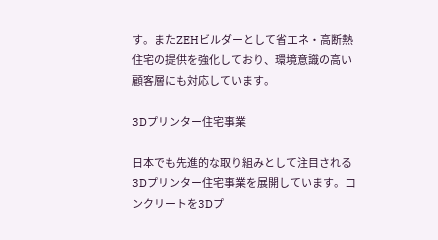す。またZEHビルダーとして省エネ・高断熱住宅の提供を強化しており、環境意識の高い顧客層にも対応しています。

3Dプリンター住宅事業

日本でも先進的な取り組みとして注目される3Dプリンター住宅事業を展開しています。コンクリートを3Dプ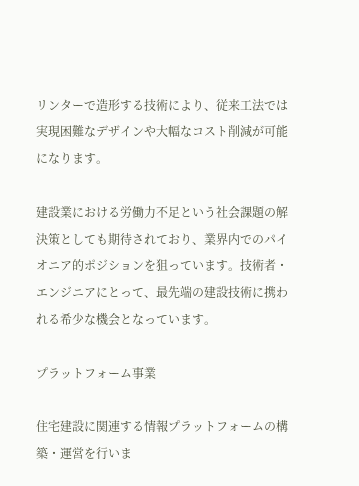リンターで造形する技術により、従来工法では実現困難なデザインや大幅なコスト削減が可能になります。

建設業における労働力不足という社会課題の解決策としても期待されており、業界内でのパイオニア的ポジションを狙っています。技術者・エンジニアにとって、最先端の建設技術に携われる希少な機会となっています。

プラットフォーム事業

住宅建設に関連する情報プラットフォームの構築・運営を行いま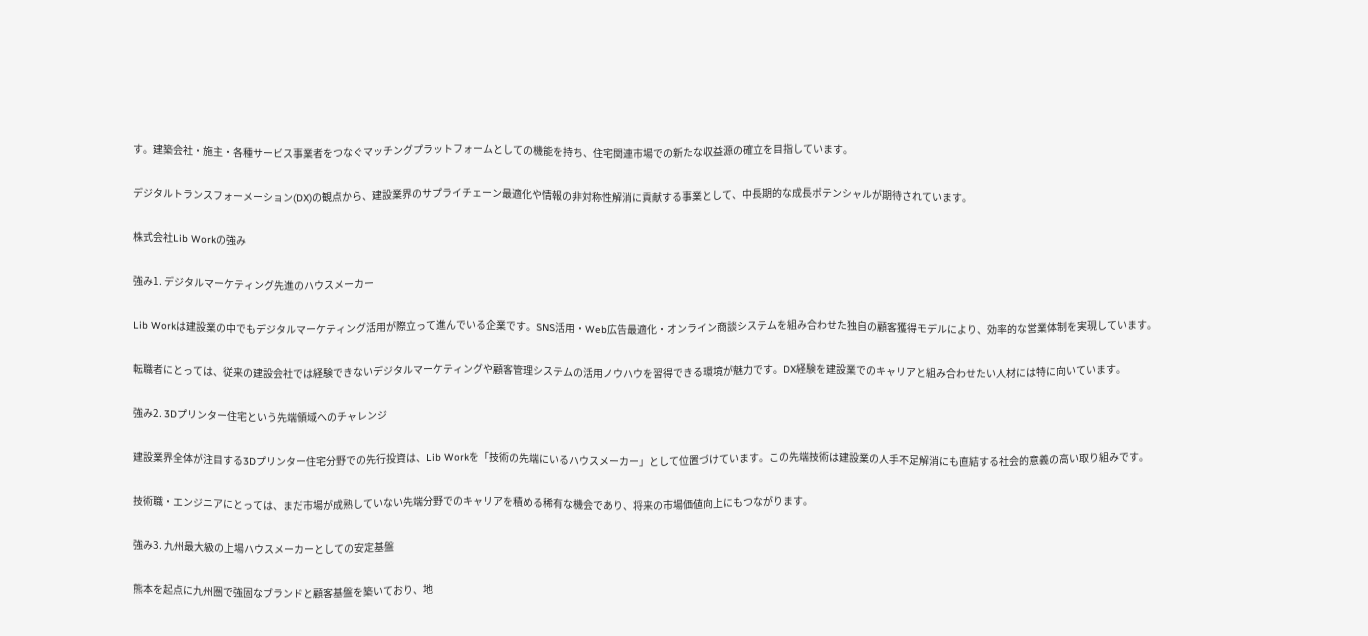す。建築会社・施主・各種サービス事業者をつなぐマッチングプラットフォームとしての機能を持ち、住宅関連市場での新たな収益源の確立を目指しています。

デジタルトランスフォーメーション(DX)の観点から、建設業界のサプライチェーン最適化や情報の非対称性解消に貢献する事業として、中長期的な成長ポテンシャルが期待されています。

株式会社Lib Workの強み

強み1. デジタルマーケティング先進のハウスメーカー

Lib Workは建設業の中でもデジタルマーケティング活用が際立って進んでいる企業です。SNS活用・Web広告最適化・オンライン商談システムを組み合わせた独自の顧客獲得モデルにより、効率的な営業体制を実現しています。

転職者にとっては、従来の建設会社では経験できないデジタルマーケティングや顧客管理システムの活用ノウハウを習得できる環境が魅力です。DX経験を建設業でのキャリアと組み合わせたい人材には特に向いています。

強み2. 3Dプリンター住宅という先端領域へのチャレンジ

建設業界全体が注目する3Dプリンター住宅分野での先行投資は、Lib Workを「技術の先端にいるハウスメーカー」として位置づけています。この先端技術は建設業の人手不足解消にも直結する社会的意義の高い取り組みです。

技術職・エンジニアにとっては、まだ市場が成熟していない先端分野でのキャリアを積める稀有な機会であり、将来の市場価値向上にもつながります。

強み3. 九州最大級の上場ハウスメーカーとしての安定基盤

熊本を起点に九州圏で強固なブランドと顧客基盤を築いており、地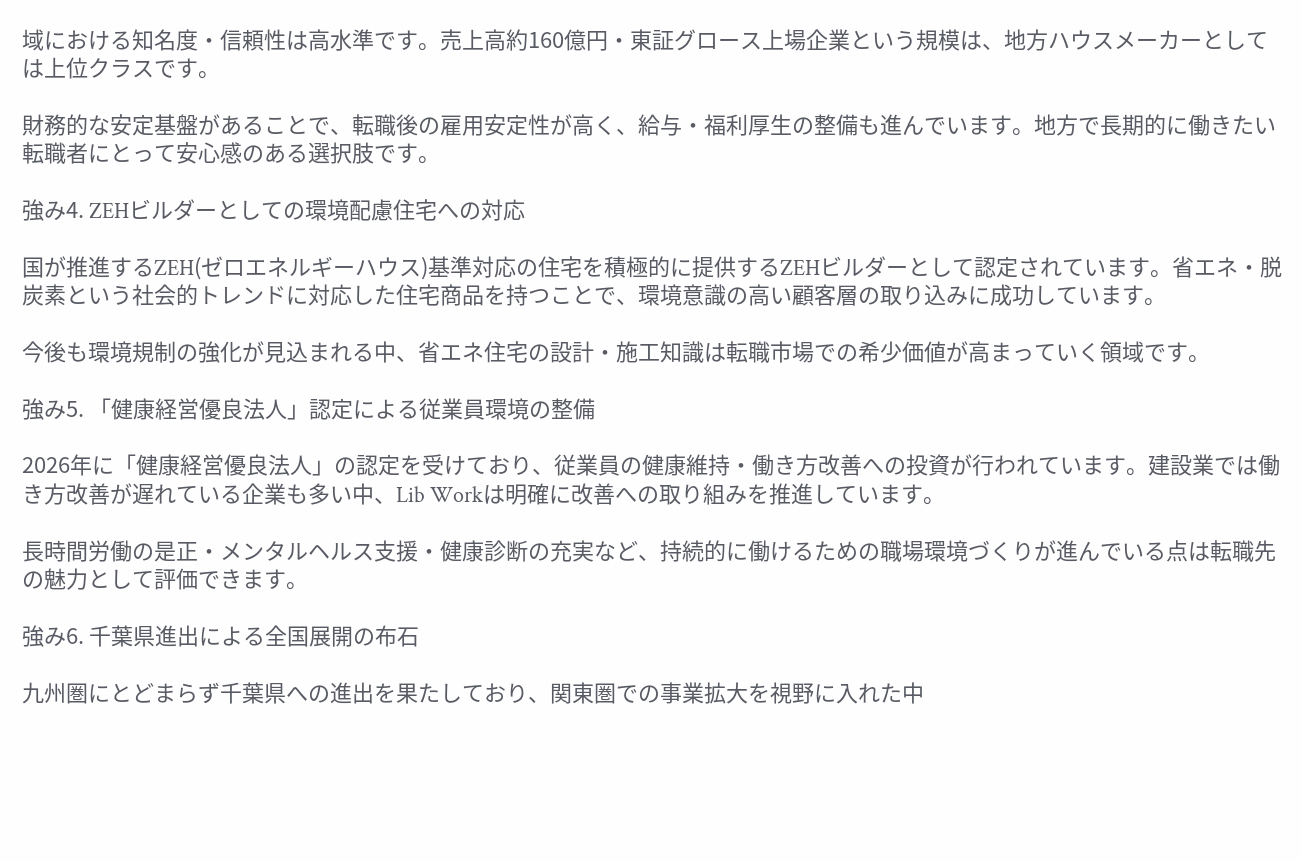域における知名度・信頼性は高水準です。売上高約160億円・東証グロース上場企業という規模は、地方ハウスメーカーとしては上位クラスです。

財務的な安定基盤があることで、転職後の雇用安定性が高く、給与・福利厚生の整備も進んでいます。地方で長期的に働きたい転職者にとって安心感のある選択肢です。

強み4. ZEHビルダーとしての環境配慮住宅への対応

国が推進するZEH(ゼロエネルギーハウス)基準対応の住宅を積極的に提供するZEHビルダーとして認定されています。省エネ・脱炭素という社会的トレンドに対応した住宅商品を持つことで、環境意識の高い顧客層の取り込みに成功しています。

今後も環境規制の強化が見込まれる中、省エネ住宅の設計・施工知識は転職市場での希少価値が高まっていく領域です。

強み5. 「健康経営優良法人」認定による従業員環境の整備

2026年に「健康経営優良法人」の認定を受けており、従業員の健康維持・働き方改善への投資が行われています。建設業では働き方改善が遅れている企業も多い中、Lib Workは明確に改善への取り組みを推進しています。

長時間労働の是正・メンタルヘルス支援・健康診断の充実など、持続的に働けるための職場環境づくりが進んでいる点は転職先の魅力として評価できます。

強み6. 千葉県進出による全国展開の布石

九州圏にとどまらず千葉県への進出を果たしており、関東圏での事業拡大を視野に入れた中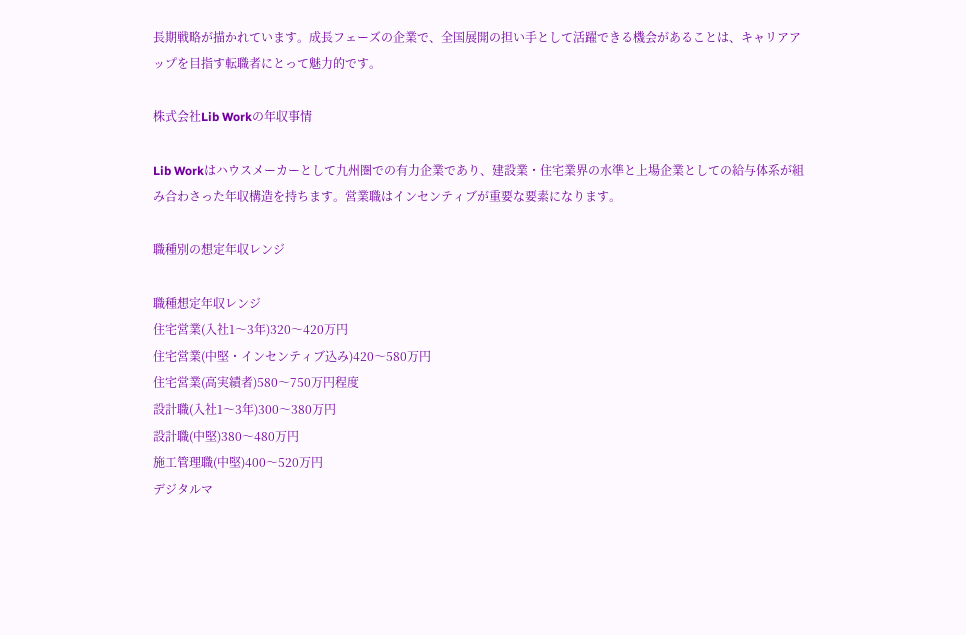長期戦略が描かれています。成長フェーズの企業で、全国展開の担い手として活躍できる機会があることは、キャリアアップを目指す転職者にとって魅力的です。

株式会社Lib Workの年収事情

Lib Workはハウスメーカーとして九州圏での有力企業であり、建設業・住宅業界の水準と上場企業としての給与体系が組み合わさった年収構造を持ちます。営業職はインセンティブが重要な要素になります。

職種別の想定年収レンジ

職種想定年収レンジ
住宅営業(入社1〜3年)320〜420万円
住宅営業(中堅・インセンティブ込み)420〜580万円
住宅営業(高実績者)580〜750万円程度
設計職(入社1〜3年)300〜380万円
設計職(中堅)380〜480万円
施工管理職(中堅)400〜520万円
デジタルマ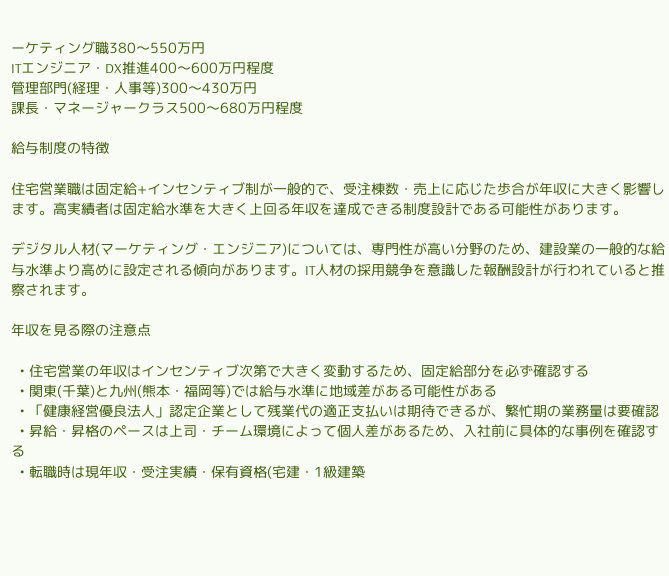ーケティング職380〜550万円
ITエンジニア・DX推進400〜600万円程度
管理部門(経理・人事等)300〜430万円
課長・マネージャークラス500〜680万円程度

給与制度の特徴

住宅営業職は固定給+インセンティブ制が一般的で、受注棟数・売上に応じた歩合が年収に大きく影響します。高実績者は固定給水準を大きく上回る年収を達成できる制度設計である可能性があります。

デジタル人材(マーケティング・エンジニア)については、専門性が高い分野のため、建設業の一般的な給与水準より高めに設定される傾向があります。IT人材の採用競争を意識した報酬設計が行われていると推察されます。

年収を見る際の注意点

  • 住宅営業の年収はインセンティブ次第で大きく変動するため、固定給部分を必ず確認する
  • 関東(千葉)と九州(熊本・福岡等)では給与水準に地域差がある可能性がある
  • 「健康経営優良法人」認定企業として残業代の適正支払いは期待できるが、繁忙期の業務量は要確認
  • 昇給・昇格のペースは上司・チーム環境によって個人差があるため、入社前に具体的な事例を確認する
  • 転職時は現年収・受注実績・保有資格(宅建・1級建築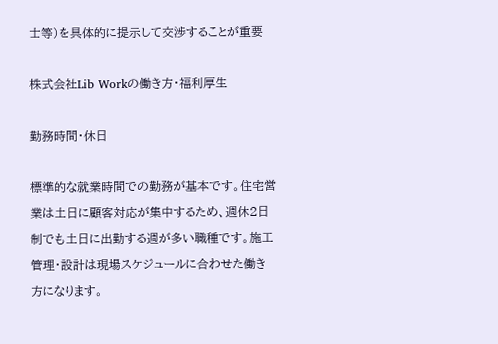士等)を具体的に提示して交渉することが重要

株式会社Lib Workの働き方・福利厚生

勤務時間・休日

標準的な就業時間での勤務が基本です。住宅営業は土日に顧客対応が集中するため、週休2日制でも土日に出勤する週が多い職種です。施工管理・設計は現場スケジュールに合わせた働き方になります。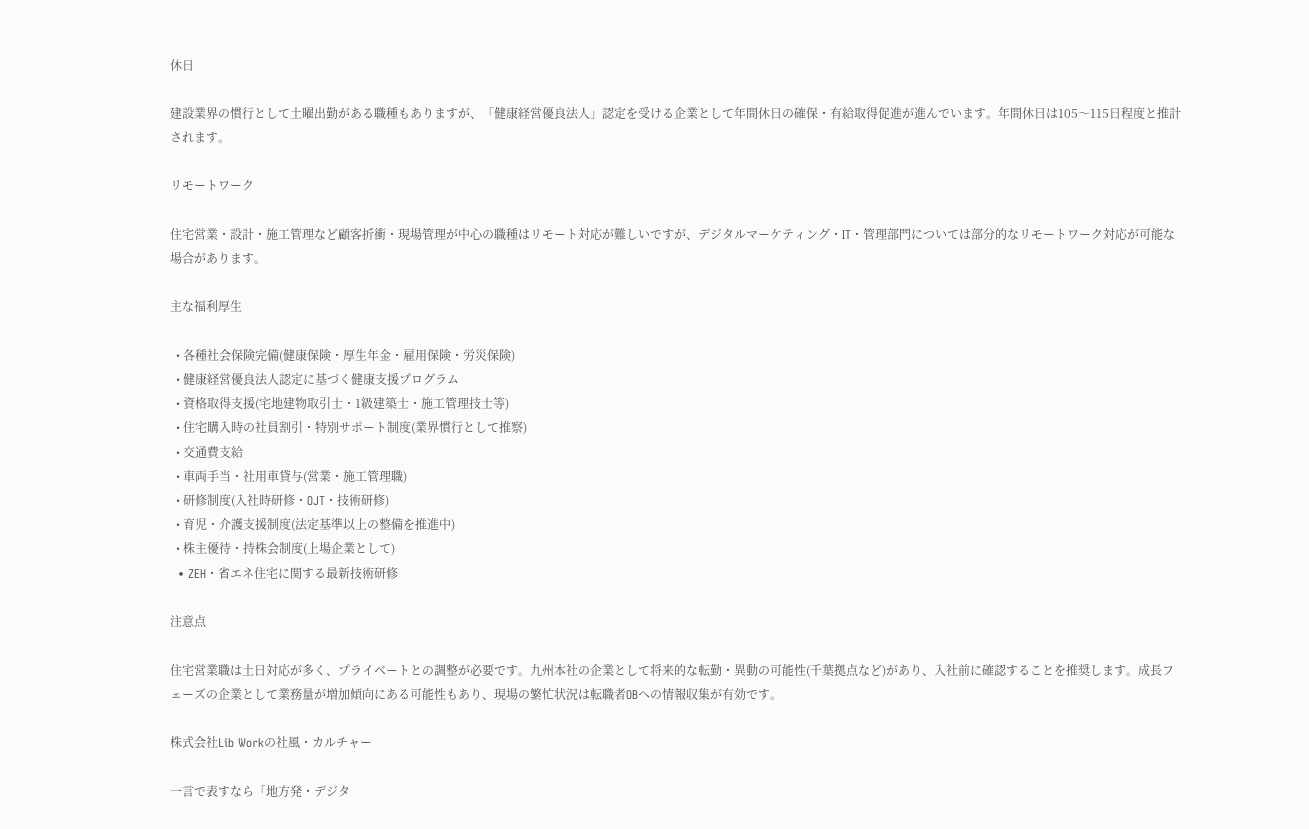休日

建設業界の慣行として土曜出勤がある職種もありますが、「健康経営優良法人」認定を受ける企業として年間休日の確保・有給取得促進が進んでいます。年間休日は105〜115日程度と推計されます。

リモートワーク

住宅営業・設計・施工管理など顧客折衝・現場管理が中心の職種はリモート対応が難しいですが、デジタルマーケティング・IT・管理部門については部分的なリモートワーク対応が可能な場合があります。

主な福利厚生

  • 各種社会保険完備(健康保険・厚生年金・雇用保険・労災保険)
  • 健康経営優良法人認定に基づく健康支援プログラム
  • 資格取得支援(宅地建物取引士・1級建築士・施工管理技士等)
  • 住宅購入時の社員割引・特別サポート制度(業界慣行として推察)
  • 交通費支給
  • 車両手当・社用車貸与(営業・施工管理職)
  • 研修制度(入社時研修・OJT・技術研修)
  • 育児・介護支援制度(法定基準以上の整備を推進中)
  • 株主優待・持株会制度(上場企業として)
  • ZEH・省エネ住宅に関する最新技術研修

注意点

住宅営業職は土日対応が多く、プライベートとの調整が必要です。九州本社の企業として将来的な転勤・異動の可能性(千葉拠点など)があり、入社前に確認することを推奨します。成長フェーズの企業として業務量が増加傾向にある可能性もあり、現場の繁忙状況は転職者OBへの情報収集が有効です。

株式会社Lib Workの社風・カルチャー

一言で表すなら「地方発・デジタ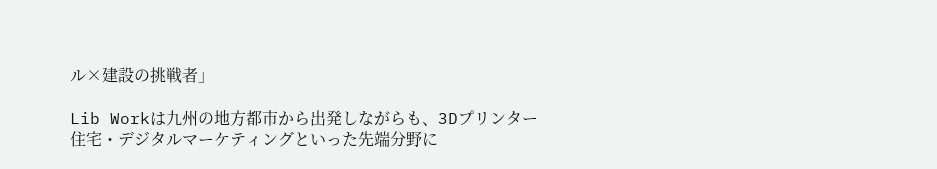ル×建設の挑戦者」

Lib Workは九州の地方都市から出発しながらも、3Dプリンター住宅・デジタルマーケティングといった先端分野に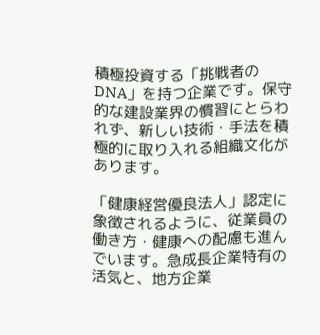積極投資する「挑戦者のDNA」を持つ企業です。保守的な建設業界の慣習にとらわれず、新しい技術・手法を積極的に取り入れる組織文化があります。

「健康経営優良法人」認定に象徴されるように、従業員の働き方・健康への配慮も進んでいます。急成長企業特有の活気と、地方企業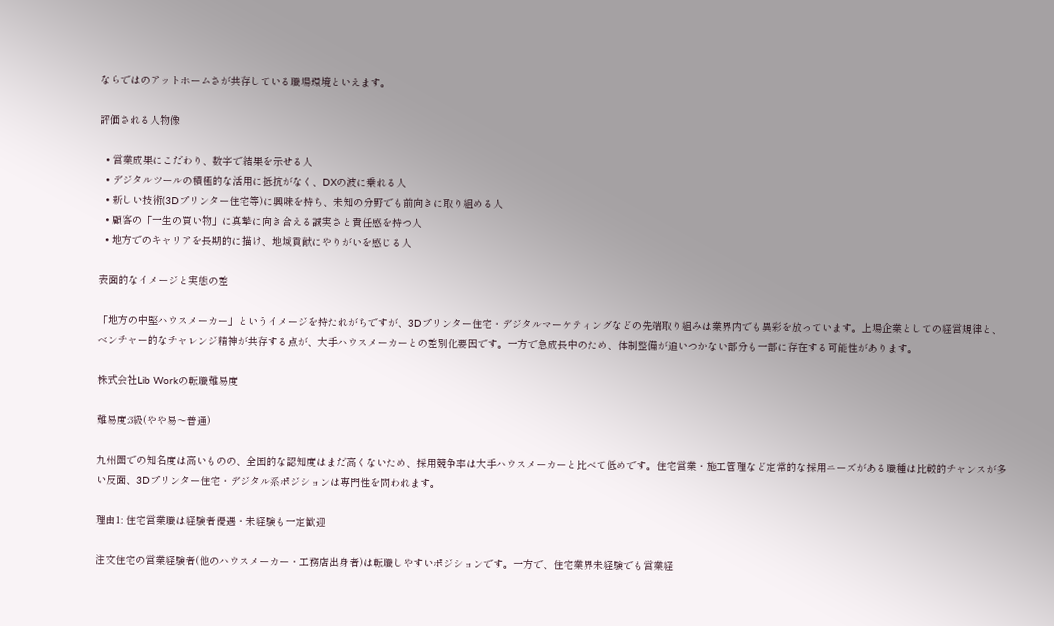ならではのアットホームさが共存している職場環境といえます。

評価される人物像

  • 営業成果にこだわり、数字で結果を示せる人
  • デジタルツールの積極的な活用に抵抗がなく、DXの波に乗れる人
  • 新しい技術(3Dプリンター住宅等)に興味を持ち、未知の分野でも前向きに取り組める人
  • 顧客の「一生の買い物」に真摯に向き合える誠実さと責任感を持つ人
  • 地方でのキャリアを長期的に描け、地域貢献にやりがいを感じる人

表面的なイメージと実態の差

「地方の中堅ハウスメーカー」というイメージを持たれがちですが、3Dプリンター住宅・デジタルマーケティングなどの先端取り組みは業界内でも異彩を放っています。上場企業としての経営規律と、ベンチャー的なチャレンジ精神が共存する点が、大手ハウスメーカーとの差別化要因です。一方で急成長中のため、体制整備が追いつかない部分も一部に存在する可能性があります。

株式会社Lib Workの転職難易度

難易度:3級(やや易〜普通)

九州圏での知名度は高いものの、全国的な認知度はまだ高くないため、採用競争率は大手ハウスメーカーと比べて低めです。住宅営業・施工管理など定常的な採用ニーズがある職種は比較的チャンスが多い反面、3Dプリンター住宅・デジタル系ポジションは専門性を問われます。

理由1: 住宅営業職は経験者優遇・未経験も一定歓迎

注文住宅の営業経験者(他のハウスメーカー・工務店出身者)は転職しやすいポジションです。一方で、住宅業界未経験でも営業経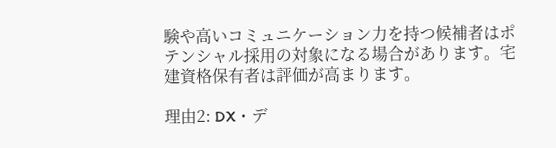験や高いコミュニケーション力を持つ候補者はポテンシャル採用の対象になる場合があります。宅建資格保有者は評価が高まります。

理由2: DX・デ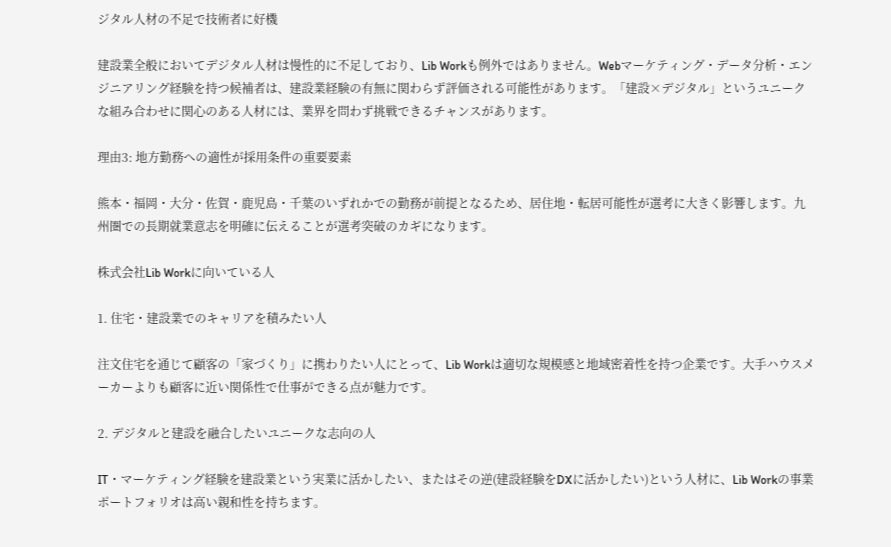ジタル人材の不足で技術者に好機

建設業全般においてデジタル人材は慢性的に不足しており、Lib Workも例外ではありません。Webマーケティング・データ分析・エンジニアリング経験を持つ候補者は、建設業経験の有無に関わらず評価される可能性があります。「建設×デジタル」というユニークな組み合わせに関心のある人材には、業界を問わず挑戦できるチャンスがあります。

理由3: 地方勤務への適性が採用条件の重要要素

熊本・福岡・大分・佐賀・鹿児島・千葉のいずれかでの勤務が前提となるため、居住地・転居可能性が選考に大きく影響します。九州圏での長期就業意志を明確に伝えることが選考突破のカギになります。

株式会社Lib Workに向いている人

1. 住宅・建設業でのキャリアを積みたい人

注文住宅を通じて顧客の「家づくり」に携わりたい人にとって、Lib Workは適切な規模感と地域密着性を持つ企業です。大手ハウスメーカーよりも顧客に近い関係性で仕事ができる点が魅力です。

2. デジタルと建設を融合したいユニークな志向の人

IT・マーケティング経験を建設業という実業に活かしたい、またはその逆(建設経験をDXに活かしたい)という人材に、Lib Workの事業ポートフォリオは高い親和性を持ちます。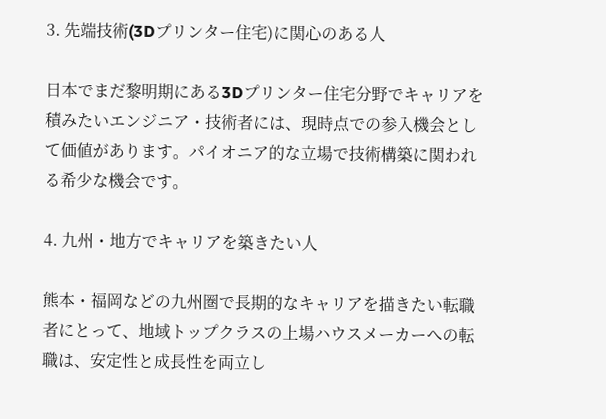3. 先端技術(3Dプリンター住宅)に関心のある人

日本でまだ黎明期にある3Dプリンター住宅分野でキャリアを積みたいエンジニア・技術者には、現時点での参入機会として価値があります。パイオニア的な立場で技術構築に関われる希少な機会です。

4. 九州・地方でキャリアを築きたい人

熊本・福岡などの九州圏で長期的なキャリアを描きたい転職者にとって、地域トップクラスの上場ハウスメーカーへの転職は、安定性と成長性を両立し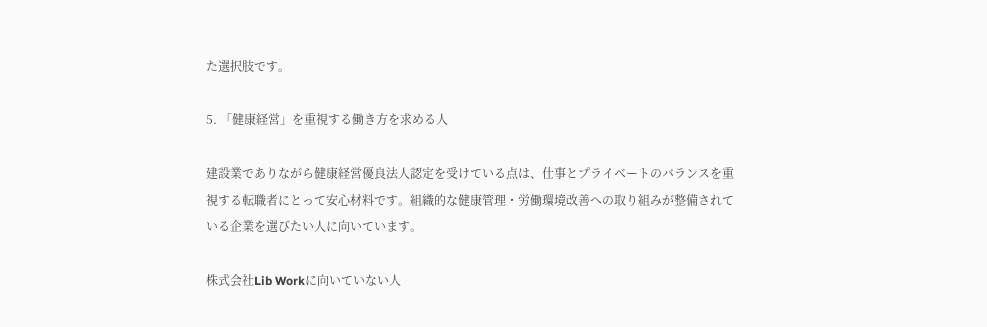た選択肢です。

5. 「健康経営」を重視する働き方を求める人

建設業でありながら健康経営優良法人認定を受けている点は、仕事とプライベートのバランスを重視する転職者にとって安心材料です。組織的な健康管理・労働環境改善への取り組みが整備されている企業を選びたい人に向いています。

株式会社Lib Workに向いていない人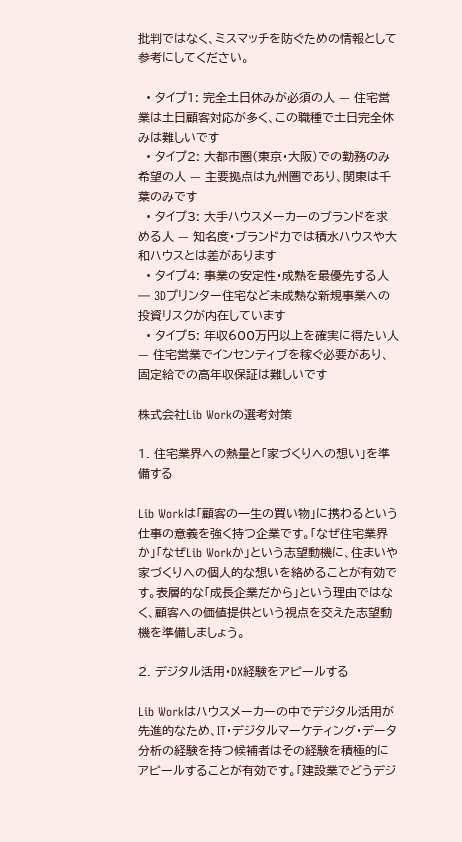批判ではなく、ミスマッチを防ぐための情報として参考にしてください。

  • タイプ1: 完全土日休みが必須の人 — 住宅営業は土日顧客対応が多く、この職種で土日完全休みは難しいです
  • タイプ2: 大都市圏(東京・大阪)での勤務のみ希望の人 — 主要拠点は九州圏であり、関東は千葉のみです
  • タイプ3: 大手ハウスメーカーのブランドを求める人 — 知名度・ブランド力では積水ハウスや大和ハウスとは差があります
  • タイプ4: 事業の安定性・成熟を最優先する人 — 3Dプリンター住宅など未成熟な新規事業への投資リスクが内在しています
  • タイプ5: 年収600万円以上を確実に得たい人 — 住宅営業でインセンティブを稼ぐ必要があり、固定給での高年収保証は難しいです

株式会社Lib Workの選考対策

1. 住宅業界への熱量と「家づくりへの想い」を準備する

Lib Workは「顧客の一生の買い物」に携わるという仕事の意義を強く持つ企業です。「なぜ住宅業界か」「なぜLib Workか」という志望動機に、住まいや家づくりへの個人的な想いを絡めることが有効です。表層的な「成長企業だから」という理由ではなく、顧客への価値提供という視点を交えた志望動機を準備しましょう。

2. デジタル活用・DX経験をアピールする

Lib Workはハウスメーカーの中でデジタル活用が先進的なため、IT・デジタルマーケティング・データ分析の経験を持つ候補者はその経験を積極的にアピールすることが有効です。「建設業でどうデジ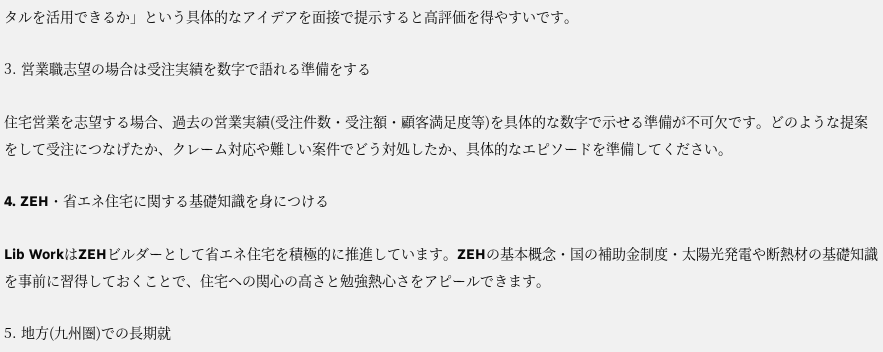タルを活用できるか」という具体的なアイデアを面接で提示すると高評価を得やすいです。

3. 営業職志望の場合は受注実績を数字で語れる準備をする

住宅営業を志望する場合、過去の営業実績(受注件数・受注額・顧客満足度等)を具体的な数字で示せる準備が不可欠です。どのような提案をして受注につなげたか、クレーム対応や難しい案件でどう対処したか、具体的なエピソードを準備してください。

4. ZEH・省エネ住宅に関する基礎知識を身につける

Lib WorkはZEHビルダーとして省エネ住宅を積極的に推進しています。ZEHの基本概念・国の補助金制度・太陽光発電や断熱材の基礎知識を事前に習得しておくことで、住宅への関心の高さと勉強熱心さをアピールできます。

5. 地方(九州圏)での長期就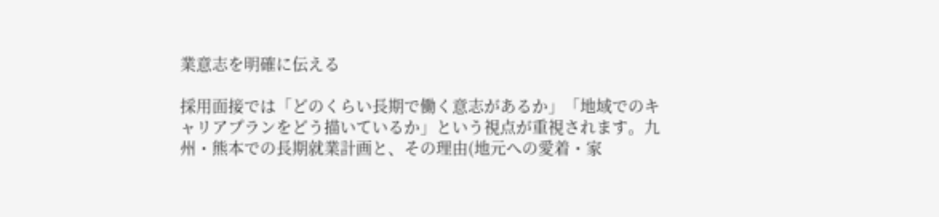業意志を明確に伝える

採用面接では「どのくらい長期で働く意志があるか」「地域でのキャリアプランをどう描いているか」という視点が重視されます。九州・熊本での長期就業計画と、その理由(地元への愛着・家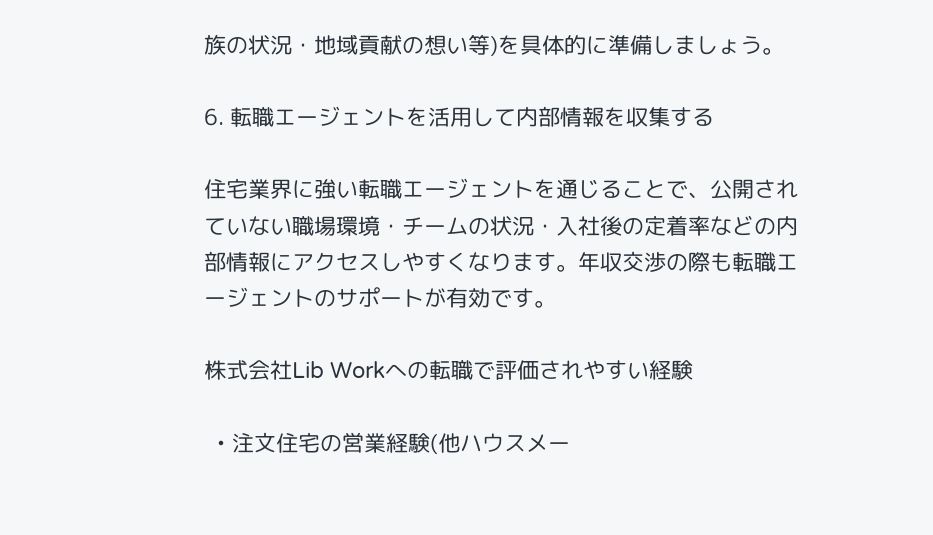族の状況・地域貢献の想い等)を具体的に準備しましょう。

6. 転職エージェントを活用して内部情報を収集する

住宅業界に強い転職エージェントを通じることで、公開されていない職場環境・チームの状況・入社後の定着率などの内部情報にアクセスしやすくなります。年収交渉の際も転職エージェントのサポートが有効です。

株式会社Lib Workへの転職で評価されやすい経験

  • 注文住宅の営業経験(他ハウスメー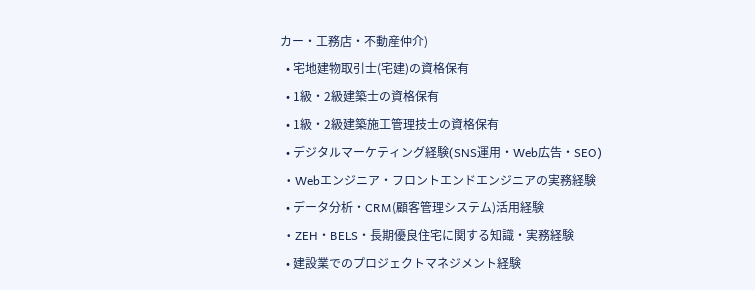カー・工務店・不動産仲介)
  • 宅地建物取引士(宅建)の資格保有
  • 1級・2級建築士の資格保有
  • 1級・2級建築施工管理技士の資格保有
  • デジタルマーケティング経験(SNS運用・Web広告・SEO)
  • Webエンジニア・フロントエンドエンジニアの実務経験
  • データ分析・CRM(顧客管理システム)活用経験
  • ZEH・BELS・長期優良住宅に関する知識・実務経験
  • 建設業でのプロジェクトマネジメント経験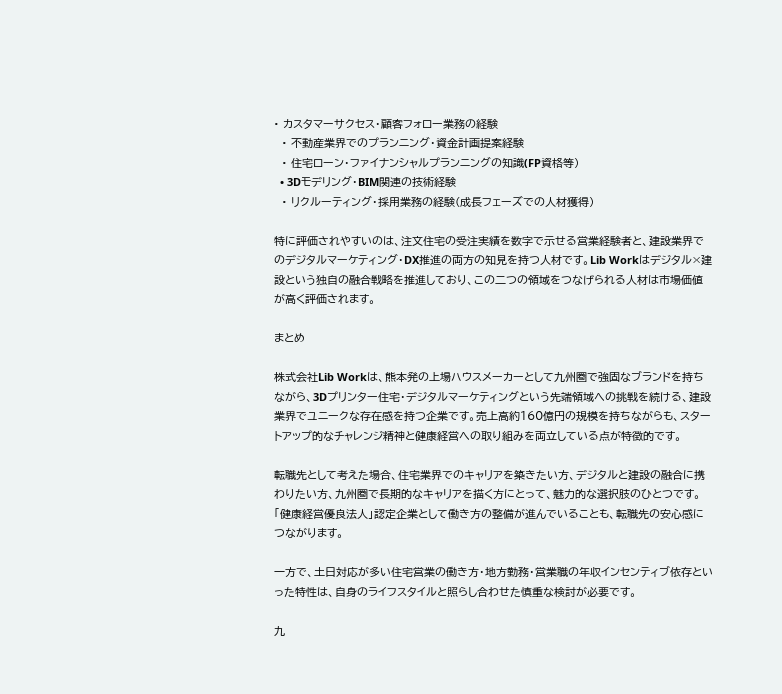• カスタマーサクセス・顧客フォロー業務の経験
  • 不動産業界でのプランニング・資金計画提案経験
  • 住宅ローン・ファイナンシャルプランニングの知識(FP資格等)
  • 3Dモデリング・BIM関連の技術経験
  • リクルーティング・採用業務の経験(成長フェーズでの人材獲得)

特に評価されやすいのは、注文住宅の受注実績を数字で示せる営業経験者と、建設業界でのデジタルマーケティング・DX推進の両方の知見を持つ人材です。Lib Workはデジタル×建設という独自の融合戦略を推進しており、この二つの領域をつなげられる人材は市場価値が高く評価されます。

まとめ

株式会社Lib Workは、熊本発の上場ハウスメーカーとして九州圏で強固なブランドを持ちながら、3Dプリンター住宅・デジタルマーケティングという先端領域への挑戦を続ける、建設業界でユニークな存在感を持つ企業です。売上高約160億円の規模を持ちながらも、スタートアップ的なチャレンジ精神と健康経営への取り組みを両立している点が特徴的です。

転職先として考えた場合、住宅業界でのキャリアを築きたい方、デジタルと建設の融合に携わりたい方、九州圏で長期的なキャリアを描く方にとって、魅力的な選択肢のひとつです。「健康経営優良法人」認定企業として働き方の整備が進んでいることも、転職先の安心感につながります。

一方で、土日対応が多い住宅営業の働き方・地方勤務・営業職の年収インセンティブ依存といった特性は、自身のライフスタイルと照らし合わせた慎重な検討が必要です。

九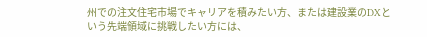州での注文住宅市場でキャリアを積みたい方、または建設業のDXという先端領域に挑戦したい方には、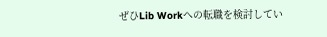ぜひLib Workへの転職を検討してい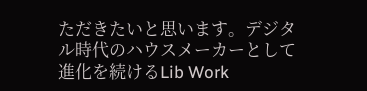ただきたいと思います。デジタル時代のハウスメーカーとして進化を続けるLib Work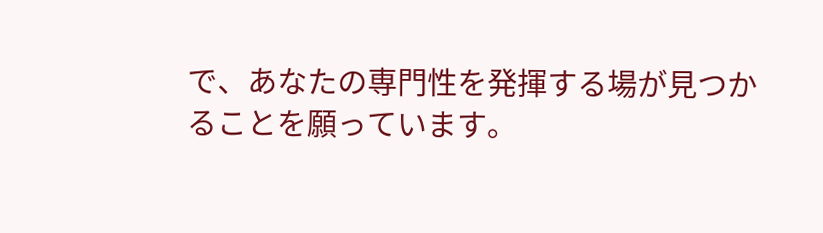で、あなたの専門性を発揮する場が見つかることを願っています。